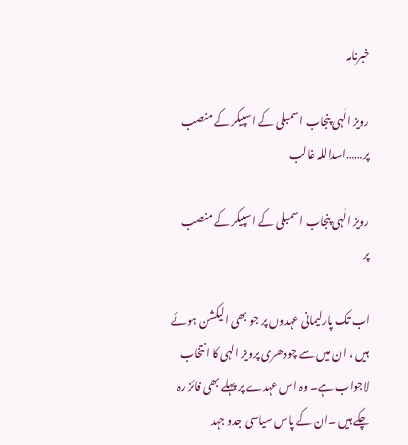خبرنامہ

رویز الٰہی پنجاب ا سمبلی کے اسپیکر کے منصب پر……اسداللہ غالب

رویز الٰہی پنجاب ا سمبلی کے اسپیکر کے منصب پر

اب تک پارلیمانی عہدوں پر جو بھی الیکشن ہوئے ہیں ، ان میں سے چودھری پرویز الہی کا انتخاب لاجواب ہے۔ وہ اس عہدے پر پہلے بھی فائز رہ چکے ہیں ۔ان کے پاس سیاسی جدو جہد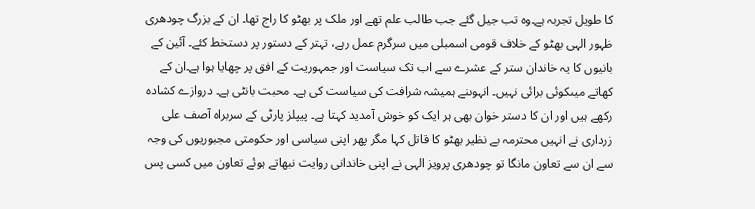کا طویل تجربہ ہے۔وہ تب جیل گئے جب طالب علم تھے اور ملک پر بھٹو کا راج تھا۔ ان کے بزرگ چودھری ظہور الہی بھٹو کے خلاف قومی اسمبلی میں سرگرم عمل رہے، تہتر کے دستور پر دستخط کئے۔ آئین کے بانیوں کا یہ خاندان ستر کے عشرے سے اب تک سیاست اور جمہوریت کے افق پر چھایا ہوا ہے۔ان کے کھاتے میںکوئی برائی نہیں۔ انہوںنے ہمیشہ شرافت کی سیاست کی ہے۔ محبت بانٹی ہے۔ دروازے کشادہ رکھے ہیں اور ان کا دستر خوان بھی ہر ایک کو خوش آمدید کہتا ہے۔ پیپلز پارٹی کے سربراہ آصف علی زرداری نے انہیں محترمہ بے نظیر بھٹو کا قاتل کہا مگر پھر اپنی سیاسی اور حکومتی مجبوریوں کی وجہ سے ان سے تعاون مانگا تو چودھری پرویز الہی نے اپنی خاندانی روایت نبھاتے ہوئے تعاون میں کسی پس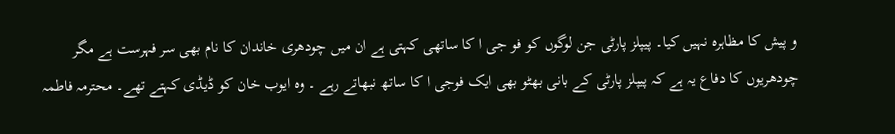و پیش کا مظاہرہ نہیں کیا۔ پیپلز پارٹی جن لوگوں کو فو جی ا کا ساتھی کہتی ہے ان میں چودھری خاندان کا نام بھی سر فہرست ہے مگر چودھریوں کا دفاع یہ ہے کہ پیپلز پارٹی کے بانی بھٹو بھی ایک فوجی ا کا ساتھ نبھاتے رہے ۔ وہ ایوب خان کو ڈیڈی کہتے تھے۔ محترمہ فاطمہ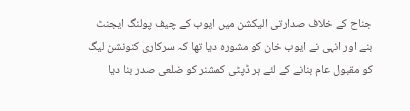جناح کے خلاف صدارتی الیکشن میں ایوب کے چیف پولنگ ایجنٹ بنے اور انہی نے ایوب خان کو مشورہ دیا تھا کہ سرکاری کنونشن لیگ کو مقبول عام بنانے کے لئے ہر ڈپٹی کمشنر کو ضلعی صدر بنا دیا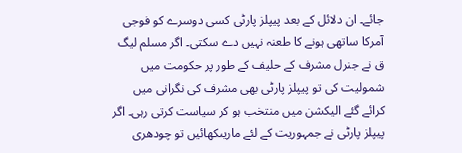جائے۔ ان دلائل کے بعد پیپلز پارٹی کسی دوسرے کو فوجی آمرکا ساتھی ہونے کا طعنہ نہیں دے سکتی۔ اگر مسلم لیگ ق نے جنرل مشرف کے حلیف کے طور پر حکومت میں شمولیت کی تو پیپلز پارٹی بھی مشرف کی نگرانی میں کرائے گئے الیکشن میں منتخب ہو کر سیاست کرتی رہی۔ اگر پیپلز پارٹی نے جمہوریت کے لئے ماریںکھائیں تو چودھری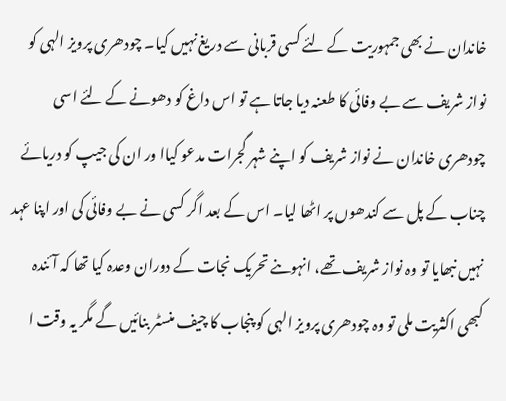خاندان نے بھی جمہوریت کے لئے کسی قربانی سے دریغ نہیں کیا۔ چودھری پرویز الہی کو نواز شریف سے بے وفائی کا طعنہ دیا جاتا ہے تو اس داغ کو دھونے کے لئے اسی چودھری خاندان نے نواز شریف کو اپنے شہر گجرات مدعو کیاا ور ان کی جیپ کو دریائے چناب کے پل سے کندھوں پر اٹھا لیا۔ اس کے بعد اگر کسی نے بے وفائی کی اور اپنا عہد نہیں نبھایا تو وہ نواز شریف تھے، انہوںنے تحریک نجات کے دوران وعدہ کیا تھا کہ آئندہ کبھی اکثریت ملی تو وہ چودھری پرویز الہی کو پنجاب کا چیف منسٹر بنائیں گے مگر یہ وقت ا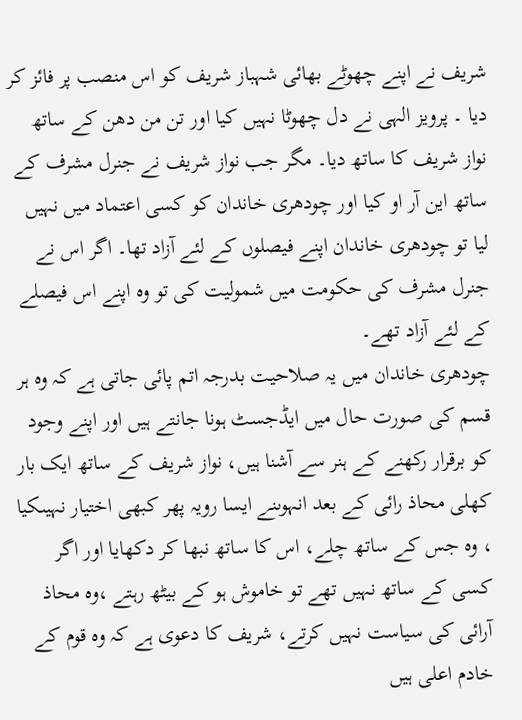شریف نے اپنے چھوٹے بھائی شہباز شریف کو اس منصب پر فائز کر دیا ۔ پرویز الہی نے دل چھوٹا نہیں کیا اور تن من دھن کے ساتھ نواز شریف کا ساتھ دیا۔ مگر جب نواز شریف نے جنرل مشرف کے ساتھ این آر او کیا اور چودھری خاندان کو کسی اعتماد میں نہیں لیا تو چودھری خاندان اپنے فیصلوں کے لئے آزاد تھا۔ اگر اس نے جنرل مشرف کی حکومت میں شمولیت کی تو وہ اپنے اس فیصلے کے لئے آزاد تھے۔
چودھری خاندان میں یہ صلاحیت بدرجہ اتم پائی جاتی ہے کہ وہ ہر قسم کی صورت حال میں ایڈجسٹ ہونا جانتے ہیں اور اپنے وجود کو برقرار رکھنے کے ہنر سے آشنا ہیں، نواز شریف کے ساتھ ایک بار کھلی محاذ رائی کے بعد انہوںنے ایسا رویہ پھر کبھی اختیار نہیںکیا ، وہ جس کے ساتھ چلے، اس کا ساتھ نبھا کر دکھایا اور اگر کسی کے ساتھ نہیں تھے تو خاموش ہو کے بیٹھ رہتے ،وہ محاذ آرائی کی سیاست نہیں کرتے، شریف کا دعوی ہے کہ وہ قوم کے خادم اعلی ہیں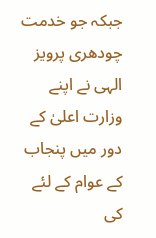جبکہ جو خدمت چودھری پرویز الہی نے اپنے وزارت اعلیٰ کے دور میں پنجاب کے عوام کے لئے کی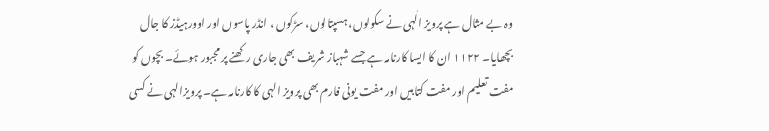وہ بے مثال ہے پرویز الٰہی نے سکولوں، ہسپتالوں، سڑکوں ، انڈر پاسوں اور اوورہیڈز کا جال بچھایا۔ ۱۱۲۲ ان کا ایسا کارنامہ ہے جسے شہباز شریف بھی جاری رکھنے پر مجبور ہوئے۔ بچوں کو مفت تعلیم اور مفت کتابیں اور مفت یونی فارم بھی پرویز الہی کا کارنامہ ہے۔ پرویزالہی نے کسی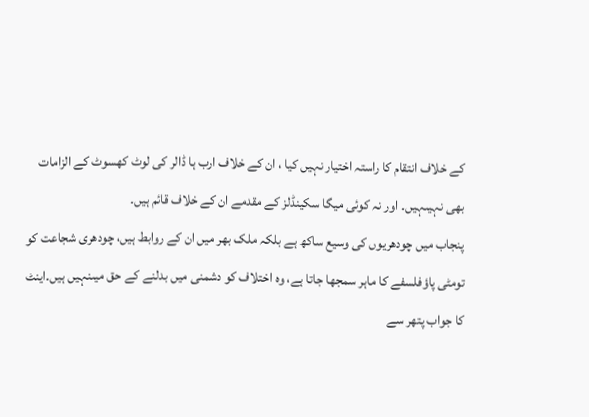کے خلاف انتقام کا راستہ اختیار نہیں کیا ، ان کے خلاف ارب ہا ڈالر کی لوٹ کھسوٹ کے الزامات بھی نہیںہیں۔ اور نہ کوئی میگا سکینڈلز کے مقدمے ان کے خلاف قائم ہیں۔
پنجاب میں چودھریوں کی وسیع ساکھ ہے بلکہ ملک بھر میں ان کے روابط ہیں، چودھری شجاعت کو تومٹی پاؤفلسفے کا ماہر سمجھا جاتا ہے، وہ اختلاف کو دشمنی میں بدلنے کے حق میںنہیں ہیں۔اینٹ کا جواب پتھر سے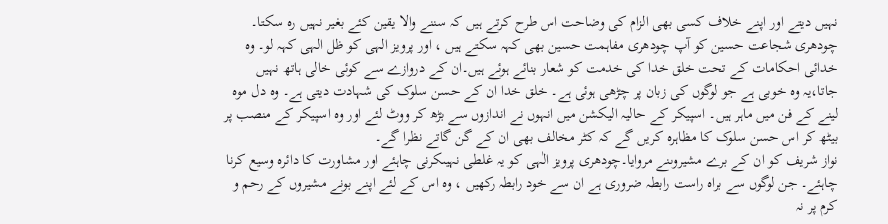نہیں دیتے اور اپنے خلاف کسی بھی الزام کی وضاحت اس طرح کرتے ہیں کہ سننے والا یقین کئے بغیر نہیں رہ سکتا۔ چودھری شجاعت حسین کو آپ چودھری مفاہمت حسین بھی کہہ سکتے ہیں ، اور پرویز الہی کو ظل الہی کہہ لو۔ وہ خدائی احکامات کے تحت خلق خدا کی خدمت کو شعار بنائے ہوئے ہیں۔ان کے دروازے سے کوئی خالی ہاتھ نہیں جاتا،یہ وہ خوبی ہے جو لوگوں کی زبان پر چڑھی ہوئی ہے۔ خلق خدا ان کے حسن سلوک کی شہادت دیتی ہے۔ وہ دل موہ لینے کے فن میں ماہر ہیں۔ اسپیکر کے حالیہ الیکشن میں انہوں نے اندازوں سے بڑھ کر ووٹ لئے اور وہ اسپیکر کے منصب پر بیٹھ کر اس حسن سلوک کا مظاہرہ کریں گے کہ کٹر مخالف بھی ان کے گن گاتے نظرا گے۔
نواز شریف کو ان کے برے مشیروںنے مروایا۔چودھری پرویز الٰہی کو یہ غلطی نہیںکرنی چاہئے اور مشاورت کا دائرہ وسیع کرنا چاہئے۔ جن لوگوں سے براہ راست رابطہ ضروری ہے ان سے خود رابطہ رکھیں ، وہ اس کے لئے اپنے بونے مشیروں کے رحم و کرم پر نہ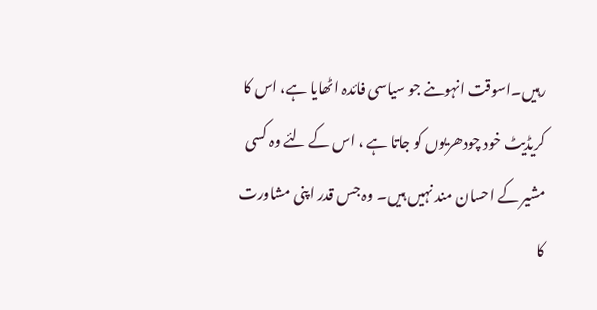رہیں۔اسوقت انہوںنے جو سیاسی فائدہ اٹھایا ہے، اس کا کریڈیٹ خود چودھریوں کو جاتا ہے ، اس کے لئے وہ کسی مشیر کے احسان مند نہیں ہیں۔ وہ جس قدر اپنی مشاورت کا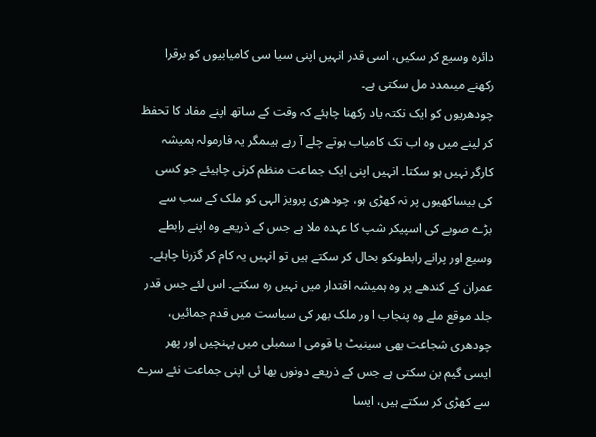دائرہ وسیع کر سکیں، اسی قدر انہیں اپنی سیا سی کامیابیوں کو برقرا رکھنے میںمدد مل سکتی ہے۔
چودھریوں کو ایک نکتہ یاد رکھنا چاہئے کہ وقت کے ساتھ اپنے مفاد کا تحفظ کر لینے میں وہ اب تک کامیاب ہوتے چلے آ رہے ہیںمگر یہ فارمولہ ہمیشہ کارگر نہیں ہو سکتا۔ انہیں اپنی ایک جماعت منظم کرنی چاہیئے جو کسی کی بیساکھیوں پر نہ کھڑی ہو، چودھری پرویز الہی کو ملک کے سب سے بڑے صوبے کی اسپیکر شپ کا عہدہ ملا ہے جس کے ذریعے وہ اپنے رابطے وسیع اور پرانے رابطوںکو بحال کر سکتے ہیں تو انہیں یہ کام کر گزرنا چاہئے۔ عمران کے کندھے پر وہ ہمیشہ اقتدار میں نہیں رہ سکتے۔ اس لئے جس قدر جلد موقع ملے وہ پنجاب ا ور ملک بھر کی سیاست میں قدم جمائیں، چودھری شجاعت بھی سینیٹ یا قومی ا سمبلی میں پہنچیں اور پھر ایسی گیم بن سکتی ہے جس کے ذریعے دونوں بھا ئی اپنی جماعت نئے سرے سے کھڑی کر سکتے ہیں، ایسا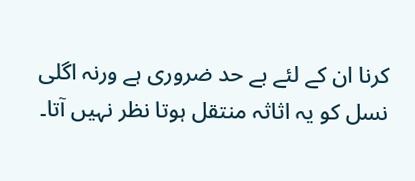کرنا ان کے لئے بے حد ضروری ہے ورنہ اگلی نسل کو یہ اثاثہ منتقل ہوتا نظر نہیں آتا۔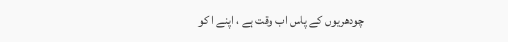چودھریوں کے پاس اب وقت ہے ، اپنے ا کو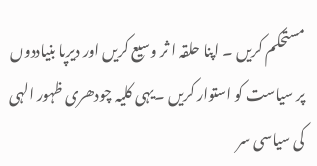مستحکم کریں ۔ اپنا حلقہ ا ثر وسیع کریں اور دیرپا بنیاددوں پر سیاست کو استوار کریں ۔یہی کلیہ چودھری ظہور الہی کی سیاسی سر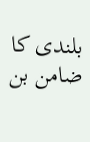بلندی کا ضامن بن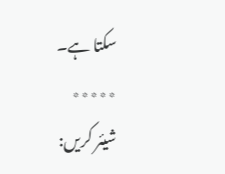سکتا ہے۔
٭٭٭٭٭
شیئر کریں: